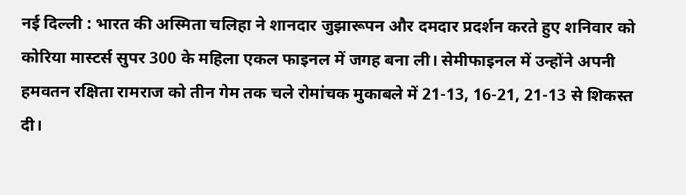नई दिल्ली : भारत की अस्मिता चलिहा ने शानदार जुझारूपन और दमदार प्रदर्शन करते हुए शनिवार को कोरिया मास्टर्स सुपर 300 के महिला एकल फाइनल में जगह बना ली। सेमीफाइनल में उन्होंने अपनी हमवतन रक्षिता रामराज को तीन गेम तक चले रोमांचक मुकाबले में 21-13, 16-21, 21-13 से शिकस्त दी।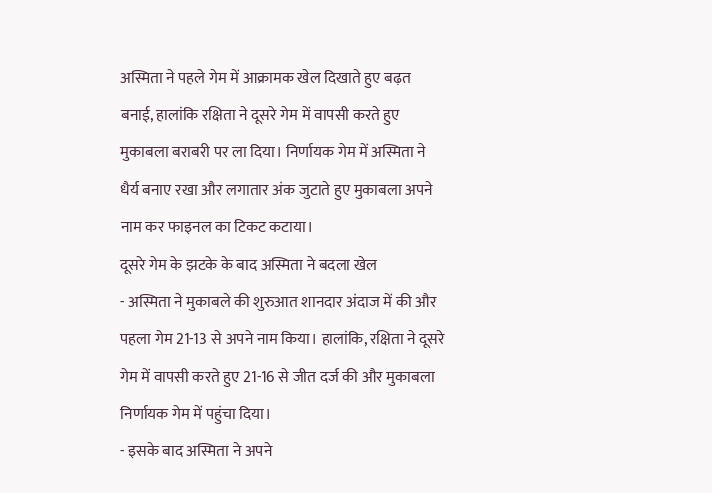अस्मिता ने पहले गेम में आक्रामक खेल दिखाते हुए बढ़त बनाई, हालांकि रक्षिता ने दूसरे गेम में वापसी करते हुए मुकाबला बराबरी पर ला दिया। निर्णायक गेम में अस्मिता ने धैर्य बनाए रखा और लगातार अंक जुटाते हुए मुकाबला अपने नाम कर फाइनल का टिकट कटाया।
दूसरे गेम के झटके के बाद अस्मिता ने बदला खेल
- अस्मिता ने मुकाबले की शुरुआत शानदार अंदाज में की और पहला गेम 21-13 से अपने नाम किया। हालांकि, रक्षिता ने दूसरे गेम में वापसी करते हुए 21-16 से जीत दर्ज की और मुकाबला निर्णायक गेम में पहुंचा दिया।
- इसके बाद अस्मिता ने अपने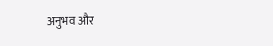अनुभव और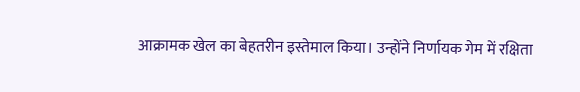आक्रामक खेल का बेहतरीन इस्तेमाल किया। उन्होंने निर्णायक गेम में रक्षिता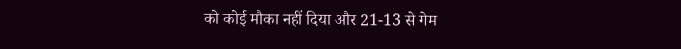को कोई मौका नहीं दिया और 21-13 से गेम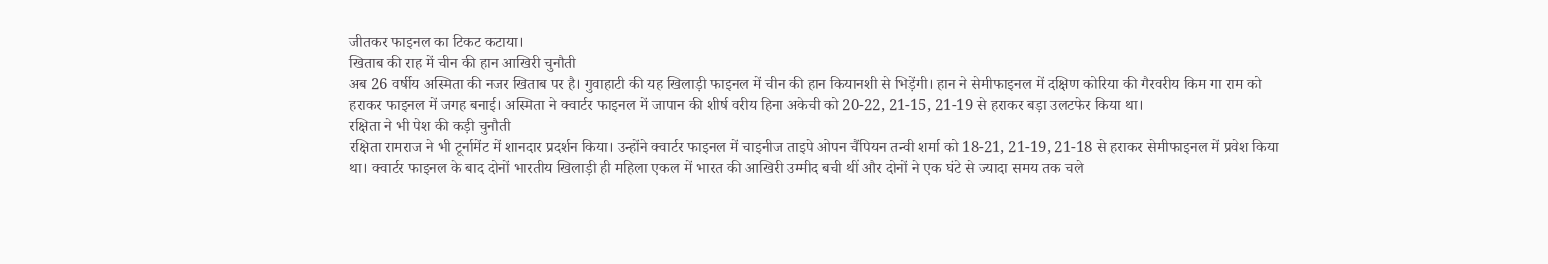जीतकर फाइनल का टिकट कटाया।
खिताब की राह में चीन की हान आखिरी चुनौती
अब 26 वर्षीय अस्मिता की नजर खिताब पर है। गुवाहाटी की यह खिलाड़ी फाइनल में चीन की हान कियानशी से भिड़ेंगी। हान ने सेमीफाइनल में दक्षिण कोरिया की गैरवरीय किम गा राम को हराकर फाइनल में जगह बनाई। अस्मिता ने क्वार्टर फाइनल में जापान की शीर्ष वरीय हिना अकेची को 20-22, 21-15, 21-19 से हराकर बड़ा उलटफेर किया था।
रक्षिता ने भी पेश की कड़ी चुनौती
रक्षिता रामराज ने भी टूर्नामेंट में शानदार प्रदर्शन किया। उन्होंने क्वार्टर फाइनल में चाइनीज ताइपे ओपन चैंपियन तन्वी शर्मा को 18-21, 21-19, 21-18 से हराकर सेमीफाइनल में प्रवेश किया था। क्वार्टर फाइनल के बाद दोनों भारतीय खिलाड़ी ही महिला एकल में भारत की आखिरी उम्मीद बची थीं और दोनों ने एक घंटे से ज्यादा समय तक चले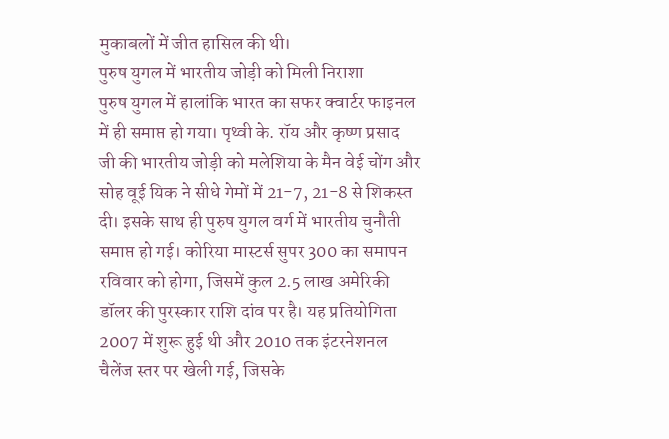मुकाबलों में जीत हासिल की थी।
पुरुष युगल में भारतीय जोड़ी को मिली निराशा
पुरुष युगल में हालांकि भारत का सफर क्वार्टर फाइनल में ही समाप्त हो गया। पृथ्वी के. रॉय और कृष्ण प्रसाद जी की भारतीय जोड़ी को मलेशिया के मैन वेई चोंग और सोह वूई यिक ने सीधे गेमों में 21-7, 21-8 से शिकस्त दी। इसके साथ ही पुरुष युगल वर्ग में भारतीय चुनौती समाप्त हो गई। कोरिया मास्टर्स सुपर 300 का समापन रविवार को होगा, जिसमें कुल 2.5 लाख अमेरिकी डॉलर की पुरस्कार राशि दांव पर है। यह प्रतियोगिता 2007 में शुरू हुई थी और 2010 तक इंटरनेशनल चैलेंज स्तर पर खेली गई, जिसके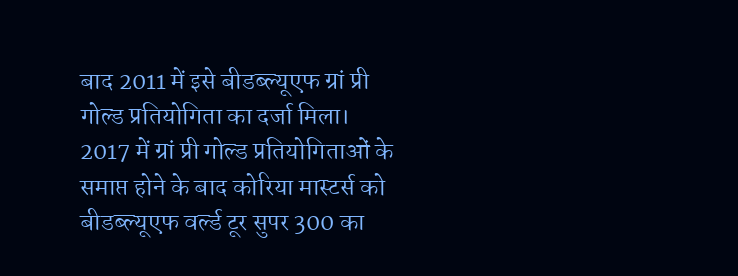बाद 2011 में इसे बीडब्ल्यूएफ ग्रां प्री गोल्ड प्रतियोगिता का दर्जा मिला। 2017 में ग्रां प्री गोल्ड प्रतियोगिताओं के समाप्त होने के बाद कोरिया मास्टर्स को बीडब्ल्यूएफ वर्ल्ड टूर सुपर 300 का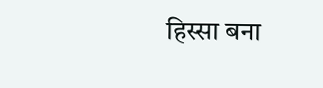हिस्सा बना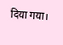दिया गया।